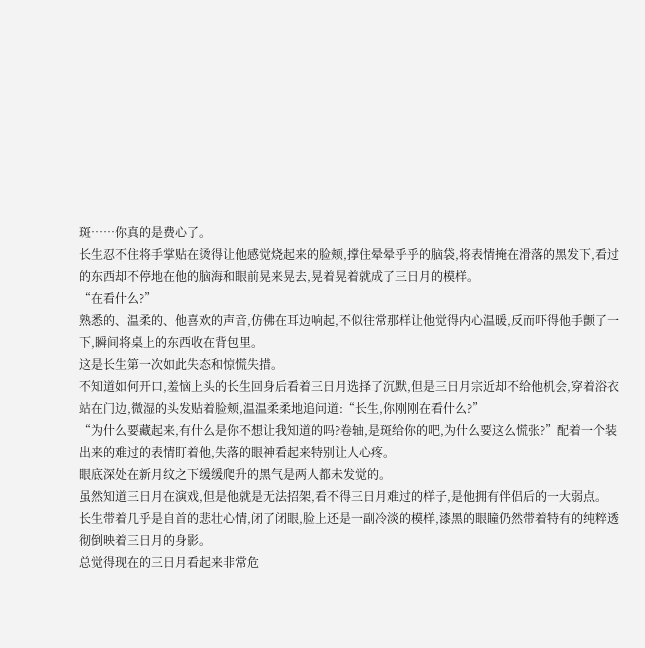斑……你真的是费心了。
长生忍不住将手掌贴在烫得让他感觉烧起来的脸颊,撑住晕晕乎乎的脑袋,将表情掩在滑落的黑发下,看过的东西却不停地在他的脑海和眼前晃来晃去,晃着晃着就成了三日月的模样。
“在看什么?”
熟悉的、温柔的、他喜欢的声音,仿佛在耳边响起,不似往常那样让他觉得内心温暖,反而吓得他手颤了一下,瞬间将桌上的东西收在背包里。
这是长生第一次如此失态和惊慌失措。
不知道如何开口,羞恼上头的长生回身后看着三日月选择了沉默,但是三日月宗近却不给他机会,穿着浴衣站在门边,微湿的头发贴着脸颊,温温柔柔地追问道:“长生,你刚刚在看什么?”
“为什么要藏起来,有什么是你不想让我知道的吗?卷轴,是斑给你的吧,为什么要这么慌张?”配着一个装出来的难过的表情盯着他,失落的眼神看起来特别让人心疼。
眼底深处在新月纹之下缓缓爬升的黑气是两人都未发觉的。
虽然知道三日月在演戏,但是他就是无法招架,看不得三日月难过的样子,是他拥有伴侣后的一大弱点。
长生带着几乎是自首的悲壮心情,闭了闭眼,脸上还是一副冷淡的模样,漆黑的眼瞳仍然带着特有的纯粹透彻倒映着三日月的身影。
总觉得现在的三日月看起来非常危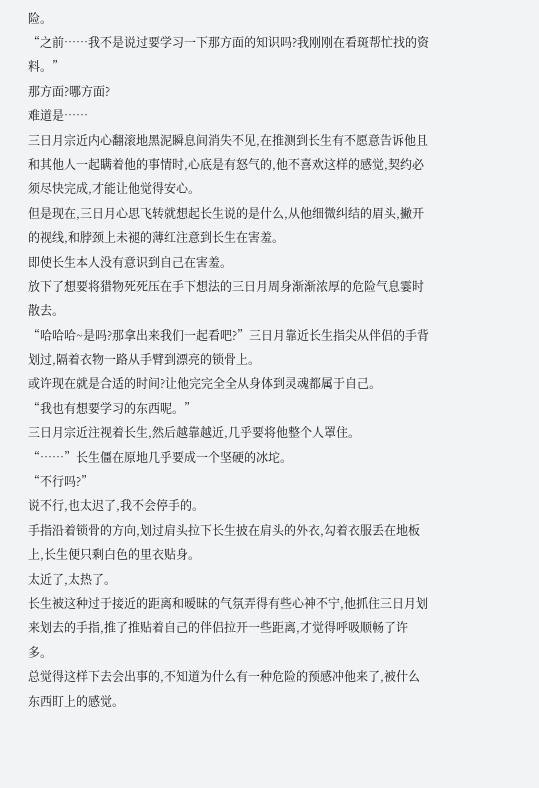险。
“之前……我不是说过要学习一下那方面的知识吗?我刚刚在看斑帮忙找的资料。”
那方面?哪方面?
难道是……
三日月宗近内心翻滚地黑泥瞬息间消失不见,在推测到长生有不愿意告诉他且和其他人一起瞒着他的事情时,心底是有怒气的,他不喜欢这样的感觉,契约必须尽快完成,才能让他觉得安心。
但是现在,三日月心思飞转就想起长生说的是什么,从他细微纠结的眉头,撇开的视线,和脖颈上未褪的薄红注意到长生在害羞。
即使长生本人没有意识到自己在害羞。
放下了想要将猎物死死压在手下想法的三日月周身渐渐浓厚的危险气息霎时散去。
“哈哈哈~是吗?那拿出来我们一起看吧?”三日月靠近长生指尖从伴侣的手背划过,隔着衣物一路从手臂到漂亮的锁骨上。
或许现在就是合适的时间?让他完完全全从身体到灵魂都属于自己。
“我也有想要学习的东西呢。”
三日月宗近注视着长生,然后越靠越近,几乎要将他整个人罩住。
“……”长生僵在原地几乎要成一个坚硬的冰坨。
“不行吗?”
说不行,也太迟了,我不会停手的。
手指沿着锁骨的方向,划过肩头拉下长生披在肩头的外衣,勾着衣服丢在地板上,长生便只剩白色的里衣贴身。
太近了,太热了。
长生被这种过于接近的距离和暧昧的气氛弄得有些心神不宁,他抓住三日月划来划去的手指,推了推贴着自己的伴侣拉开一些距离,才觉得呼吸顺畅了许多。
总觉得这样下去会出事的,不知道为什么有一种危险的预感冲他来了,被什么东西盯上的感觉。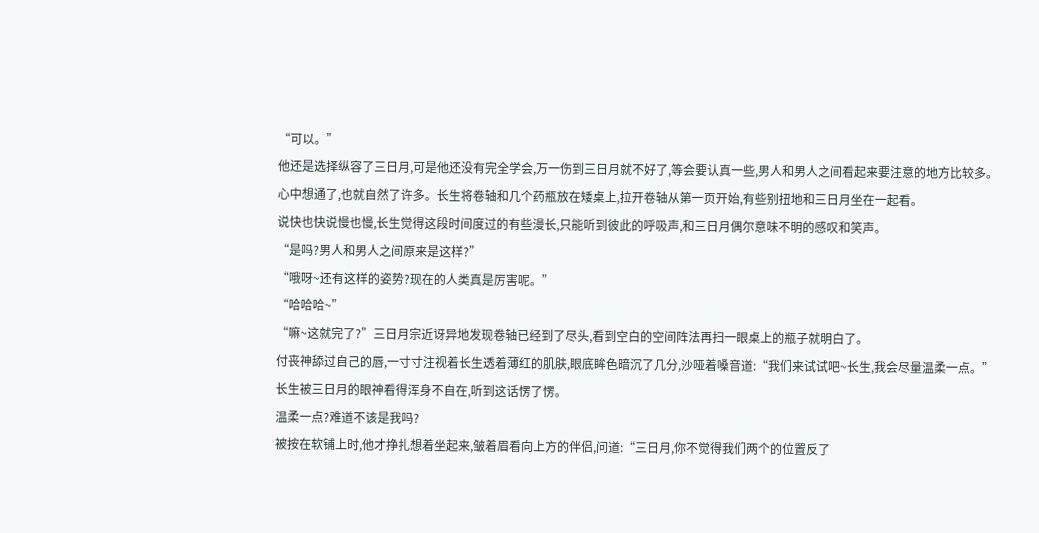“可以。”
他还是选择纵容了三日月,可是他还没有完全学会,万一伤到三日月就不好了,等会要认真一些,男人和男人之间看起来要注意的地方比较多。
心中想通了,也就自然了许多。长生将卷轴和几个药瓶放在矮桌上,拉开卷轴从第一页开始,有些别扭地和三日月坐在一起看。
说快也快说慢也慢,长生觉得这段时间度过的有些漫长,只能听到彼此的呼吸声,和三日月偶尔意味不明的感叹和笑声。
“是吗?男人和男人之间原来是这样?”
“哦呀~还有这样的姿势?现在的人类真是厉害呢。”
“哈哈哈~”
“嘛~这就完了?”三日月宗近讶异地发现卷轴已经到了尽头,看到空白的空间阵法再扫一眼桌上的瓶子就明白了。
付丧神舔过自己的唇,一寸寸注视着长生透着薄红的肌肤,眼底眸色暗沉了几分,沙哑着嗓音道:“我们来试试吧~长生,我会尽量温柔一点。”
长生被三日月的眼神看得浑身不自在,听到这话愣了愣。
温柔一点?难道不该是我吗?
被按在软铺上时,他才挣扎想着坐起来,皱着眉看向上方的伴侣,问道:“三日月,你不觉得我们两个的位置反了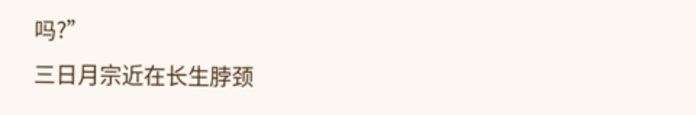吗?”
三日月宗近在长生脖颈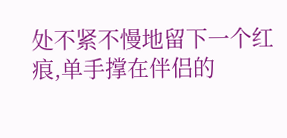处不紧不慢地留下一个红痕,单手撑在伴侣的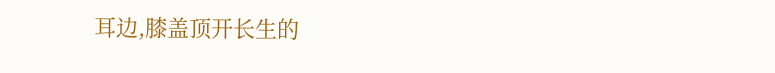耳边,膝盖顶开长生的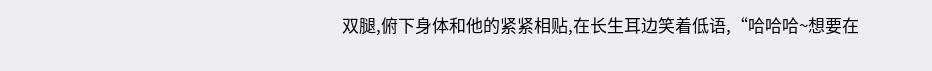双腿,俯下身体和他的紧紧相贴,在长生耳边笑着低语,“哈哈哈~想要在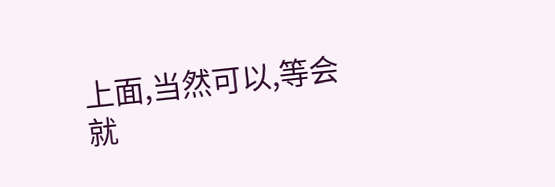上面,当然可以,等会就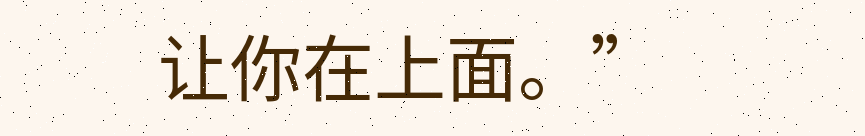让你在上面。”